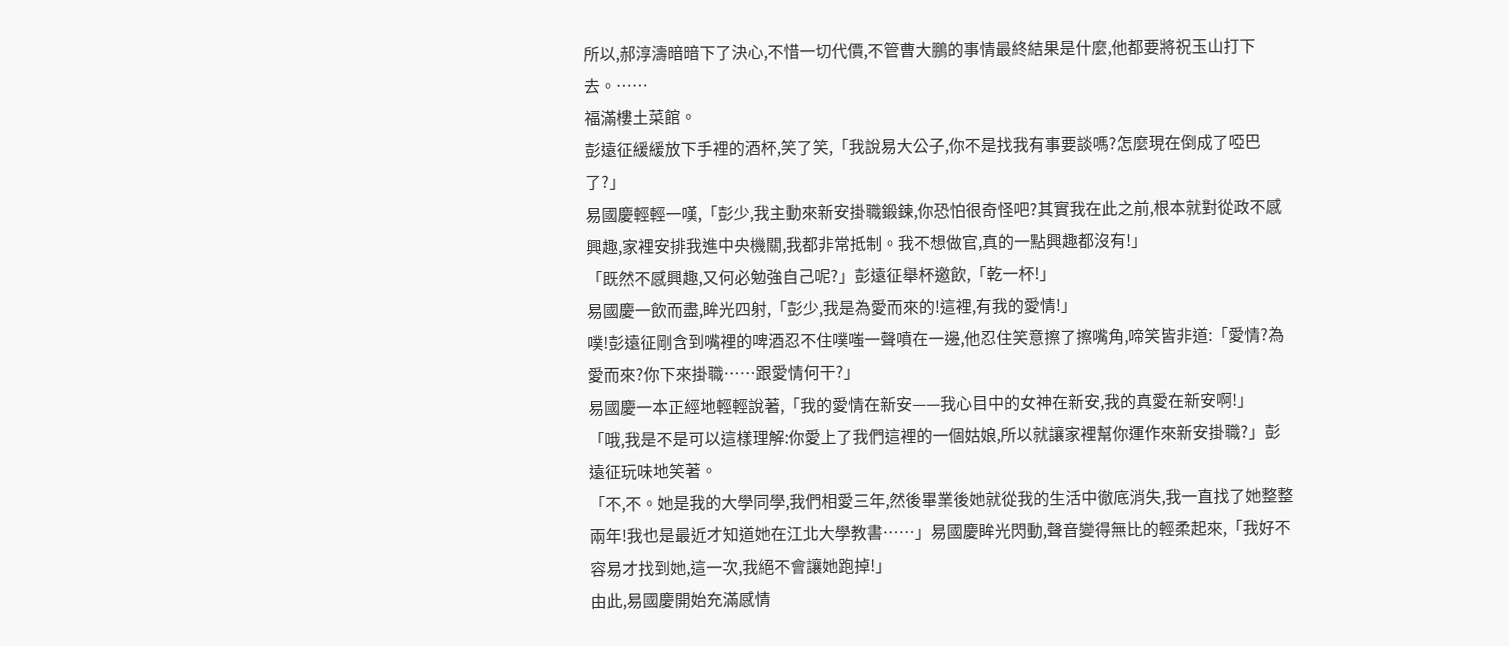所以,郝淳濤暗暗下了決心,不惜一切代價,不管曹大鵬的事情最終結果是什麼,他都要將祝玉山打下去。……
福滿樓土菜館。
彭遠征緩緩放下手裡的酒杯,笑了笑,「我說易大公子,你不是找我有事要談嗎?怎麼現在倒成了啞巴了?」
易國慶輕輕一嘆,「彭少,我主動來新安掛職鍛鍊,你恐怕很奇怪吧?其實我在此之前,根本就對從政不感興趣,家裡安排我進中央機關,我都非常抵制。我不想做官,真的一點興趣都沒有!」
「既然不感興趣,又何必勉強自己呢?」彭遠征舉杯邀飲,「乾一杯!」
易國慶一飲而盡,眸光四射,「彭少,我是為愛而來的!這裡,有我的愛情!」
噗!彭遠征剛含到嘴裡的啤酒忍不住噗嗤一聲噴在一邊,他忍住笑意擦了擦嘴角,啼笑皆非道:「愛情?為愛而來?你下來掛職……跟愛情何干?」
易國慶一本正經地輕輕說著,「我的愛情在新安——我心目中的女神在新安,我的真愛在新安啊!」
「哦,我是不是可以這樣理解:你愛上了我們這裡的一個姑娘,所以就讓家裡幫你運作來新安掛職?」彭遠征玩味地笑著。
「不,不。她是我的大學同學,我們相愛三年,然後畢業後她就從我的生活中徹底消失,我一直找了她整整兩年!我也是最近才知道她在江北大學教書……」易國慶眸光閃動,聲音變得無比的輕柔起來,「我好不容易才找到她,這一次,我絕不會讓她跑掉!」
由此,易國慶開始充滿感情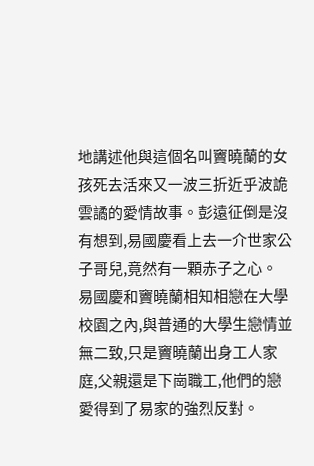地講述他與這個名叫竇曉蘭的女孩死去活來又一波三折近乎波詭雲譎的愛情故事。彭遠征倒是沒有想到,易國慶看上去一介世家公子哥兒,竟然有一顆赤子之心。
易國慶和竇曉蘭相知相戀在大學校園之內,與普通的大學生戀情並無二致,只是竇曉蘭出身工人家庭,父親還是下崗職工,他們的戀愛得到了易家的強烈反對。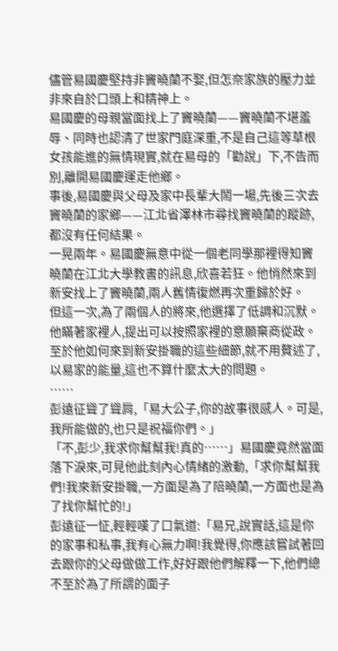儘管易國慶堅持非竇曉蘭不娶,但怎奈家族的壓力並非來自於口頭上和精神上。
易國慶的母親當面找上了竇曉蘭——竇曉蘭不堪羞辱、同時也認清了世家門庭深重,不是自己這等草根女孩能進的無情現實,就在易母的「勸說」下,不告而別,離開易國慶運走他鄉。
事後,易國慶與父母及家中長輩大鬧一場,先後三次去竇曉蘭的家鄉——江北省澤林市尋找竇曉蘭的蹤跡,都沒有任何結果。
一晃兩年。易國慶無意中從一個老同學那裡得知竇曉蘭在江北大學教書的訊息,欣喜若狂。他悄然來到新安找上了竇曉蘭,兩人舊情復燃再次重歸於好。
但這一次,為了兩個人的將來,他選擇了低調和沉默。他瞞著家裡人,提出可以按照家裡的意願棄商從政。至於他如何來到新安掛職的這些細節,就不用贅述了,以易家的能量,這也不算什麼太大的問題。
……
彭遠征聳了聳肩,「易大公子,你的故事很感人。可是,我所能做的,也只是祝福你們。」
「不,彭少,我求你幫幫我!真的……」易國慶竟然當面落下淚來,可見他此刻內心情緒的激動,「求你幫幫我們!我來新安掛職,一方面是為了陪曉蘭,一方面也是為了找你幫忙的!」
彭遠征一怔,輕輕嘆了口氣道:「易兄,說實話,這是你的家事和私事,我有心無力啊!我覺得,你應該嘗試著回去跟你的父母做做工作,好好跟他們解釋一下,他們總不至於為了所謂的面子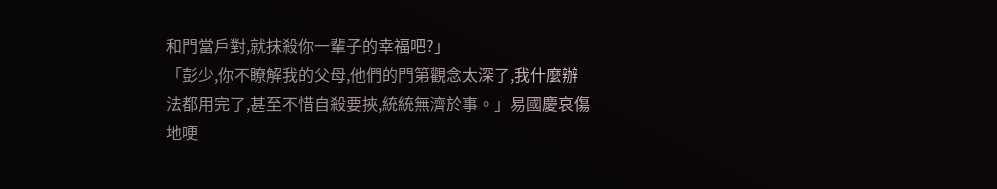和門當戶對,就抹殺你一輩子的幸福吧?」
「彭少,你不瞭解我的父母,他們的門第觀念太深了,我什麼辦法都用完了,甚至不惜自殺要挾,統統無濟於事。」易國慶哀傷地哽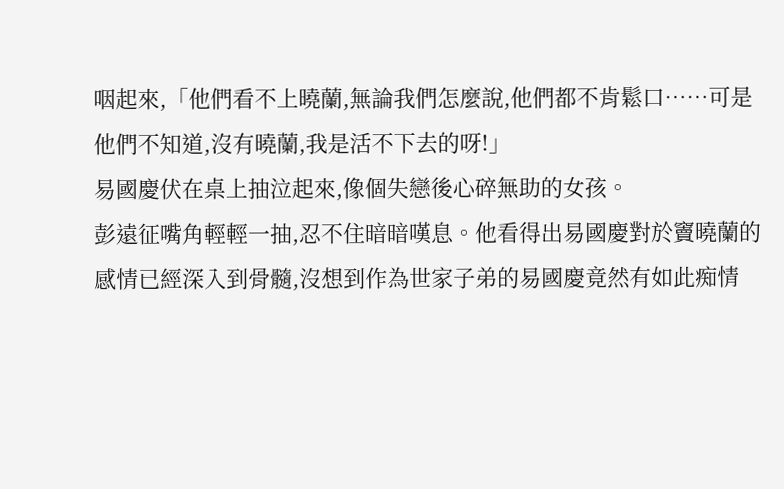咽起來,「他們看不上曉蘭,無論我們怎麼說,他們都不肯鬆口……可是他們不知道,沒有曉蘭,我是活不下去的呀!」
易國慶伏在桌上抽泣起來,像個失戀後心碎無助的女孩。
彭遠征嘴角輕輕一抽,忍不住暗暗嘆息。他看得出易國慶對於竇曉蘭的感情已經深入到骨髓,沒想到作為世家子弟的易國慶竟然有如此痴情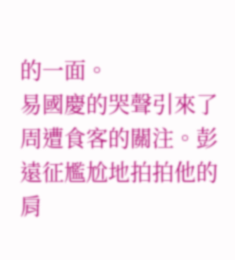的一面。
易國慶的哭聲引來了周遭食客的關注。彭遠征尷尬地拍拍他的肩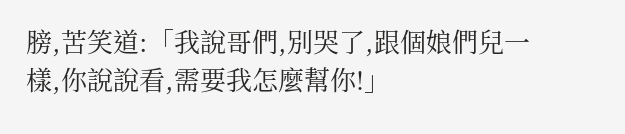膀,苦笑道:「我說哥們,別哭了,跟個娘們兒一樣,你說說看,需要我怎麼幫你!」